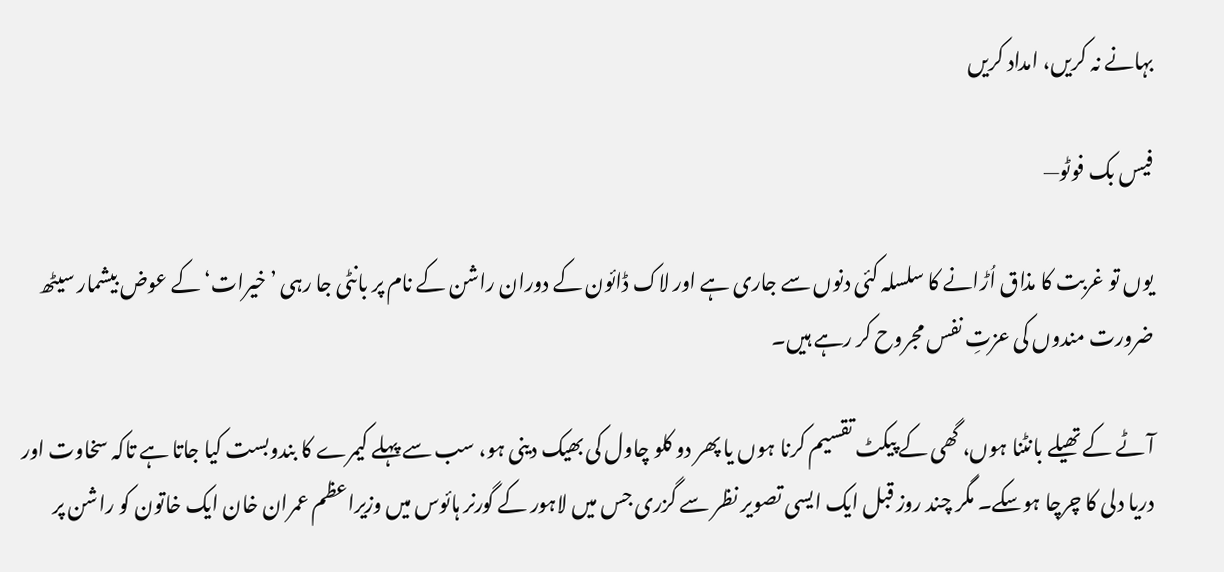بہانے نہ کریں، امداد کریں

فیس بک فوٹو—

یوں تو غربت کا مذاق اُڑانے کا سلسلہ کئی دنوں سے جاری ہے اور لاک ڈائون کے دوران راشن کے نام پر بانٹی جا رہی ’خیرات‘ کے عوض بیشمار سیٹھ ضرورت مندوں کی عزتِ نفس مجروح کر رہے ہیں۔

آٹے کے تھیلے بانٹنا ہوں، گھی کے پیکٹ تقسیم کرنا ہوں یا پھر دو کلو چاول کی بھیک دینی ہو، سب سے پہلے کیمرے کا بندوبست کیا جاتا ہے تاکہ سخاوت اور دریا دلی کا چرچا ہوسکے۔ مگر چند روز قبل ایک ایسی تصویر نظر سے گزری جس میں لاہور کے گورنر ہائوس میں وزیراعظم عمران خان ایک خاتون کو راشن پر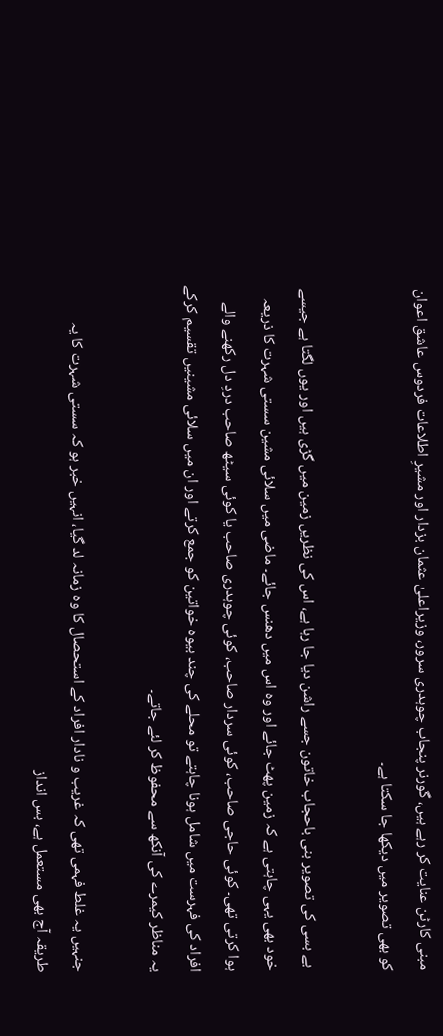مبنی کارٹن عنایت کر رہے ہیں، گورنر پنجاب چوہدری سرور، وزیراعلیٰ عثمان بزدار اور مشیرِ اطلاعات فردوس عاشق اعوان کو بھی تصویر میں دیکھا جا سکتا ہے۔

 بے بسی کی تصویر بنی باحجاب خاتون جسے راشن دیا جا رہا ہے، اس کی نظریں زمین میں گڑی ہیں اور یوں لگتا ہے جیسے خود بھی یہی چاہتی ہے کہ زمین پھٹ جائے اور وہ اس میں دھنس جائے۔ ماضی میں سلائی مشین سستی شہرت کا ذریعہ ہوا کرتی تھی۔ کوئی حاجی صاحب، کوئی سردار صاحب، کوئی چوہدری صاحب یا کوئی سیٹھ صاحب دردِ دل رکھنے والے افراد کی فہرست میں شامل ہونا چاہتے تو محلے کی چند بیوہ خواتین کو جمع کرتے اور ان میں سلائی مشینیں تقسیم کرکے یہ مناظر کیمرے کی آنکھ سے محفوظ کر لئے جاتے۔

جنہیں یہ غلط فہمی تھی کہ غریب و نادار افراد کے استحصال کا وہ زمانہ لد گیا، انہیں خبر ہو کہ سستی شہرت کا یہ طریقہ آج بھی مستعمل ہے، بس انداز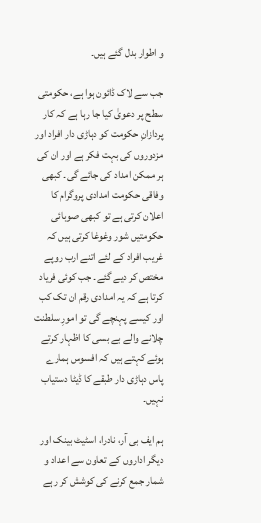و اطوار بدل گئے ہیں۔

جب سے لاک ڈائون ہوا ہے، حکومتی سطح پر دعویٰ کیا جا رہا ہے کہ کار پردازانِ حکومت کو دہاڑی دار افراد اور مزدوروں کی بہت فکر ہے اور ان کی ہر ممکن امداد کی جائے گی۔ کبھی وفاقی حکومت امدادی پروگرام کا اعلان کرتی ہے تو کبھی صوبائی حکومتیں شور وغوغا کرتی ہیں کہ غریب افراد کے لئے اتنے ارب روپے مختص کر دیے گئے۔ جب کوئی فریاد کرتا ہے کہ یہ امدادی رقم ان تک کب اور کیسے پہنچے گی تو امورِ سلطنت چلانے والے بے بسی کا اظہار کرتے ہوئے کہتے ہیں کہ افسوس ہمارے پاس دہاڑی دار طبقے کا ڈیٹا دستیاب نہیں۔

ہم ایف بی آر، نادرا، اسٹیٹ بینک اور دیگر اداروں کے تعاون سے اعداد و شمار جمع کرنے کی کوشش کر رہے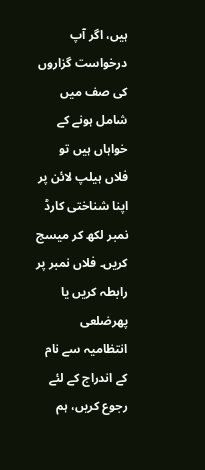ہیں، اگر آپ درخواست گزاروں کی صف میں شامل ہونے کے خواہاں ہیں تو فلاں ہیلپ لائن پر اپنا شناختی کارڈ نمبر لکھ کر میسج کریں۔ فلاں نمبر پر رابطہ کریں یا پھرضلعی انتظامیہ سے نام کے اندراج کے لئے رجوع کریں، ہم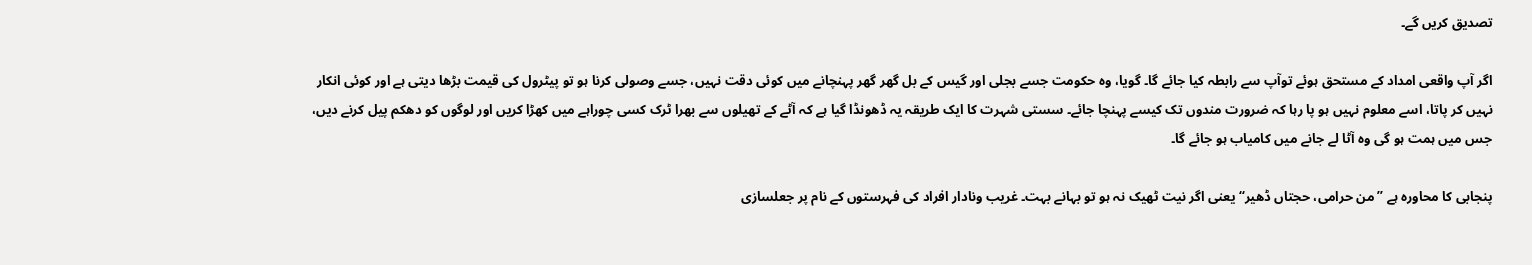تصدیق کریں گے۔

اگر آپ واقعی امداد کے مستحق ہوئے توآپ سے رابطہ کیا جائے گا۔ گویا، وہ حکومت جسے بجلی اور گیس کے بل گھر گھر پہنچانے میں کوئی دقت نہیں، جسے وصولی کرنا ہو تو پیٹرول کی قیمت بڑھا دیتی ہے اور کوئی انکار نہیں کر پاتا، اسے معلوم نہیں ہو پا رہا کہ ضرورت مندوں تک کیسے پہنچا جائے۔ سستی شہرت کا ایک طریقہ یہ ڈھونڈا گیا ہے کہ آٹے کے تھیلوں سے بھرا ٹرک کسی چوراہے میں کھڑا کریں اور لوگوں کو دھکم پیل کرنے دیں، جس میں ہمت ہو گی وہ آٹا لے جانے میں کامیاب ہو جائے گا۔

پنجابی کا محاورہ ہے ’’من حرامی، حجتاں ڈھیر‘‘ یعنی اگر نیت ٹھیک نہ ہو تو بہانے بہت۔ غریب ونادار افراد کی فہرستوں کے نام پر جعلسازی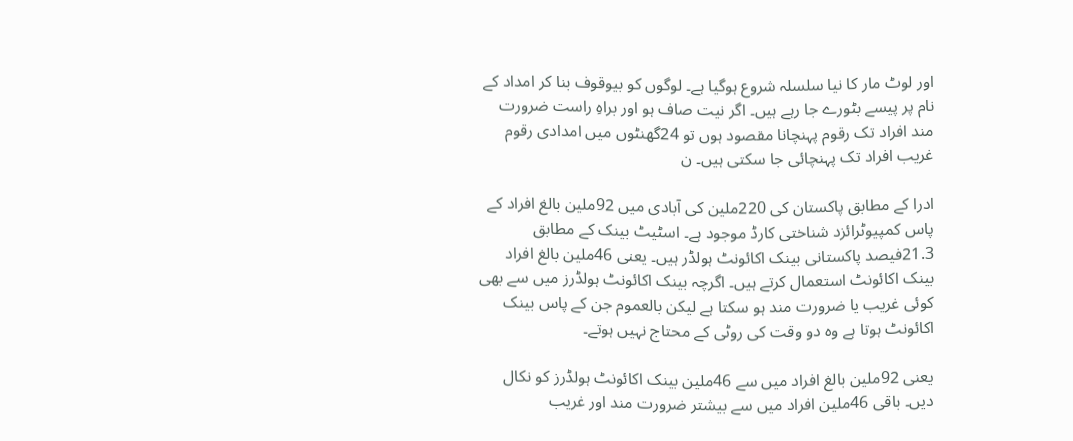اور لوٹ مار کا نیا سلسلہ شروع ہوگیا ہے۔ لوگوں کو بیوقوف بنا کر امداد کے نام پر پیسے بٹورے جا رہے ہیں۔ اگر نیت صاف ہو اور براہِ راست ضرورت مند افراد تک رقوم پہنچانا مقصود ہوں تو 24گھنٹوں میں امدادی رقوم غریب افراد تک پہنچائی جا سکتی ہیں۔ ن

ادرا کے مطابق پاکستان کی 220ملین کی آبادی میں 92ملین بالغ افراد کے پاس کمپیوٹرائزد شناختی کارڈ موجود ہے۔ اسٹیٹ بینک کے مطابق 21.3فیصد پاکستانی بینک اکائونٹ ہولڈر ہیں۔ یعنی 46ملین بالغ افراد بینک اکائونٹ استعمال کرتے ہیں۔ اگرچہ بینک اکائونٹ ہولڈرز میں سے بھی کوئی غریب یا ضرورت مند ہو سکتا ہے لیکن بالعموم جن کے پاس بینک اکائونٹ ہوتا ہے وہ دو وقت کی روٹی کے محتاج نہیں ہوتے۔

یعنی 92ملین بالغ افراد میں سے 46ملین بینک اکائونٹ ہولڈرز کو نکال دیں۔ باقی 46ملین افراد میں سے بیشتر ضرورت مند اور غریب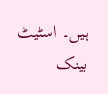ہیں۔ اسٹیٹ بینک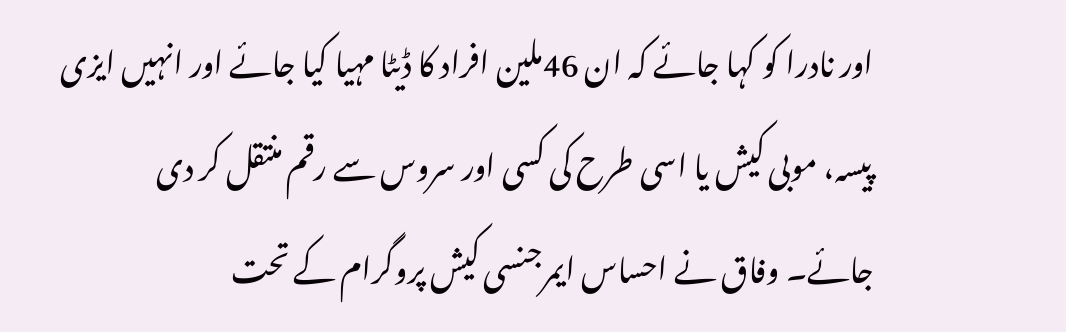اور نادرا کو کہا جائے کہ ان 46ملین افراد کا ڈیٹا مہیا کیا جائے اور انہیں ایزی پیسہ، موبی کیش یا اسی طرح کی کسی اور سروس سے رقم منتقل کر دی جائے۔ وفاق نے احساس ایمرجنسی کیش پروگرام کے تحت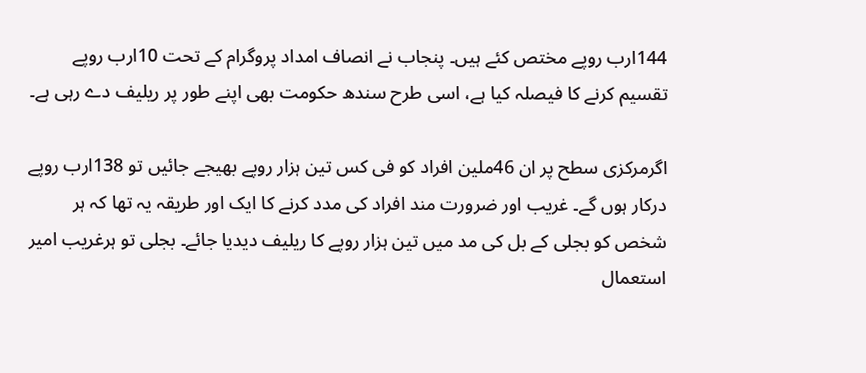144ارب روپے مختص کئے ہیں۔ پنجاب نے انصاف امداد پروگرام کے تحت 10ارب روپے تقسیم کرنے کا فیصلہ کیا ہے، اسی طرح سندھ حکومت بھی اپنے طور پر ریلیف دے رہی ہے۔

اگرمرکزی سطح پر ان 46ملین افراد کو فی کس تین ہزار روپے بھیجے جائیں تو 138ارب روپے درکار ہوں گے۔ غریب اور ضرورت مند افراد کی مدد کرنے کا ایک اور طریقہ یہ تھا کہ ہر شخص کو بجلی کے بل کی مد میں تین ہزار روپے کا ریلیف دیدیا جائے۔ بجلی تو ہرغریب امیر استعمال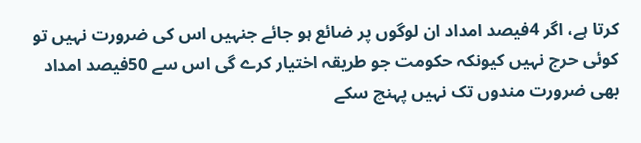کرتا ہے، اگر 4فیصد امداد ان لوگوں پر ضائع ہو جائے جنہیں اس کی ضرورت نہیں تو کوئی حرج نہیں کیونکہ حکومت جو طریقہ اختیار کرے گی اس سے 50فیصد امداد بھی ضرورت مندوں تک نہیں پہنچ سکے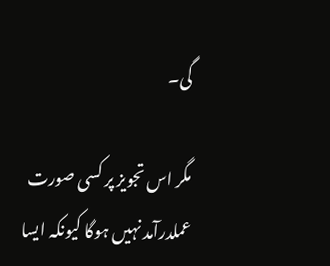گی۔

مگر اس تجویز پر کسی صورت عملدرآمد نہیں ہوگا کیونکہ ایسا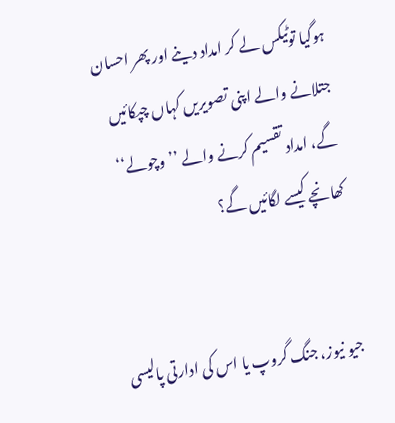ہوگیا توٹیکس لے کر امداد دینے اور پھر احسان جتلانے والے اپنی تصویریں کہاں چپکائیں گے، امداد تقسیم کرنے والے ’’وچولے‘‘ کھانچے کیسے لگائیں گے؟


جیو نیوز، جنگ گروپ یا اس کی ادارتی پالیسی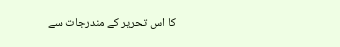کا اس تحریر کے مندرجات سے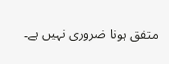متفق ہونا ضروری نہیں ہے۔